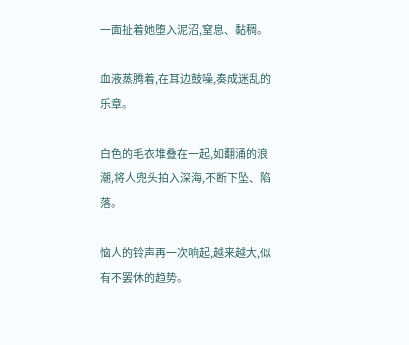一面扯着她堕入泥沼,窒息、黏稠。

血液蒸腾着,在耳边鼓噪,奏成迷乱的乐章。

白色的毛衣堆叠在一起,如翻涌的浪潮,将人兜头拍入深海,不断下坠、陷落。

恼人的铃声再一次响起,越来越大,似有不罢休的趋势。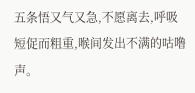五条悟又气又急,不愿离去,呼吸短促而粗重,喉间发出不满的咕噜声。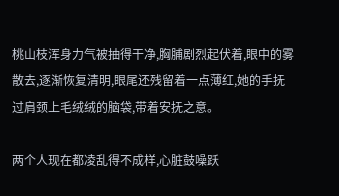桃山枝浑身力气被抽得干净,胸脯剧烈起伏着,眼中的雾散去,逐渐恢复清明,眼尾还残留着一点薄红,她的手抚过肩颈上毛绒绒的脑袋,带着安抚之意。

两个人现在都凌乱得不成样,心脏鼓噪跃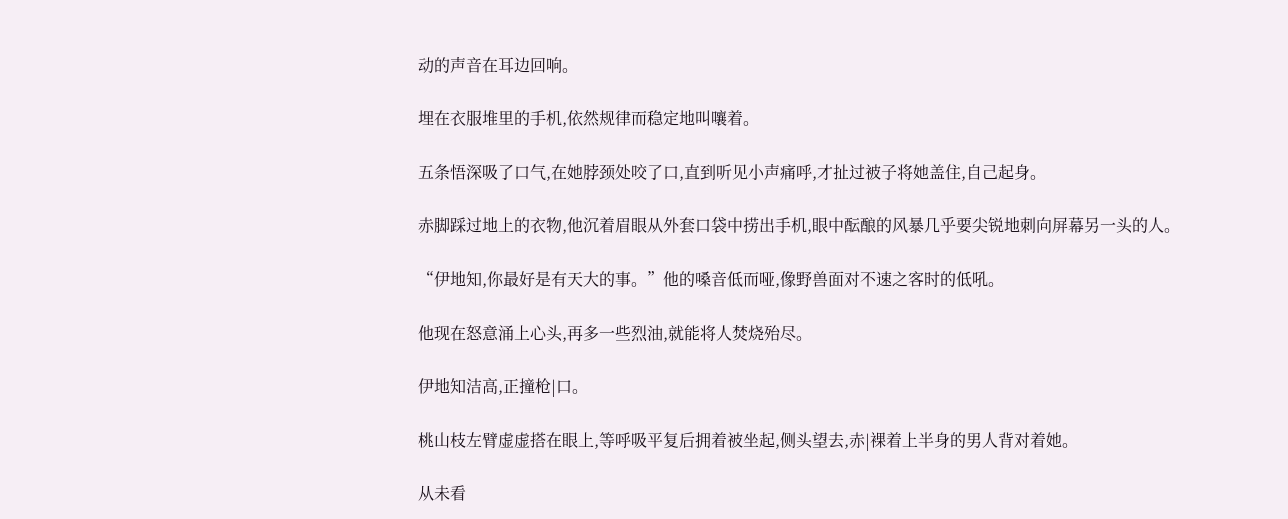动的声音在耳边回响。

埋在衣服堆里的手机,依然规律而稳定地叫嚷着。

五条悟深吸了口气,在她脖颈处咬了口,直到听见小声痛呼,才扯过被子将她盖住,自己起身。

赤脚踩过地上的衣物,他沉着眉眼从外套口袋中捞出手机,眼中酝酿的风暴几乎要尖锐地刺向屏幕另一头的人。

“伊地知,你最好是有天大的事。”他的嗓音低而哑,像野兽面对不速之客时的低吼。

他现在怒意涌上心头,再多一些烈油,就能将人焚烧殆尽。

伊地知洁高,正撞枪|口。

桃山枝左臂虚虚搭在眼上,等呼吸平复后拥着被坐起,侧头望去,赤|裸着上半身的男人背对着她。

从未看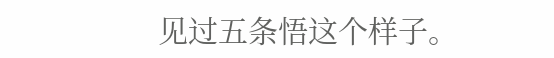见过五条悟这个样子。